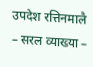उपदेश रत्तिनमालै – सरल व्याख्या –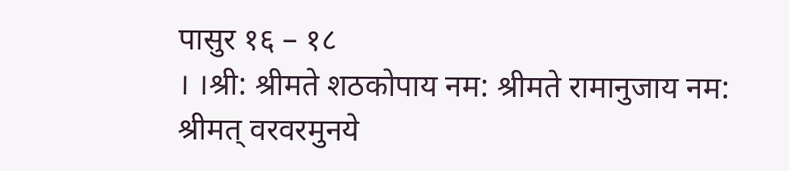पासुर १६ – १८
। ।श्री: श्रीमते शठकोपाय नम: श्रीमते रामानुजाय नम: श्रीमत् वरवरमुनये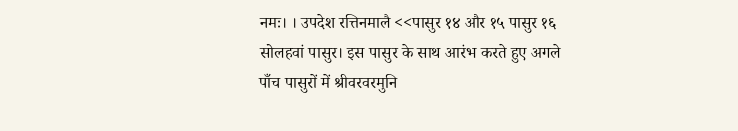नमः। । उपदेश रत्तिनमालै <<पासुर १४ और १५ पासुर १६ सोलहवां पासुर। इस पासुर के साथ आरंभ करते हुए अगले पाँच पासुरों में श्रीवरवरमुनि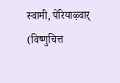स्वामी, पेरियाऴ्वार् (विष्णुचित्त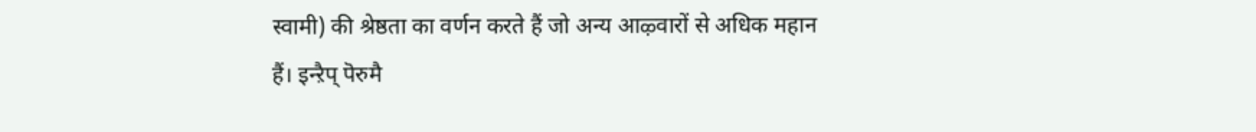स्वामी) की श्रेष्ठता का वर्णन करते हैं जो अन्य आऴ्वारों से अधिक महान हैं। इन्ऱैप् पॆरुमै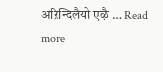अऱिन्दिलैयो एऴै … Read more